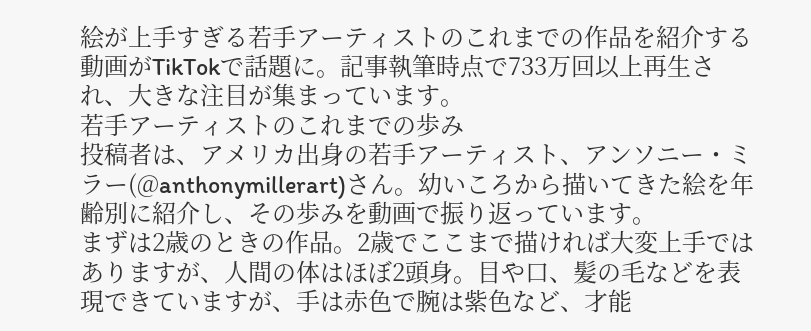絵が上手すぎる若手アーティストのこれまでの作品を紹介する動画がTikTokで話題に。記事執筆時点で733万回以上再生され、大きな注目が集まっています。
若手アーティストのこれまでの歩み
投稿者は、アメリカ出身の若手アーティスト、アンソニー・ミラー(@anthonymillerart)さん。幼いころから描いてきた絵を年齢別に紹介し、その歩みを動画で振り返っています。
まずは2歳のときの作品。2歳でここまで描ければ大変上手ではありますが、人間の体はほぼ2頭身。目や口、髪の毛などを表現できていますが、手は赤色で腕は紫色など、才能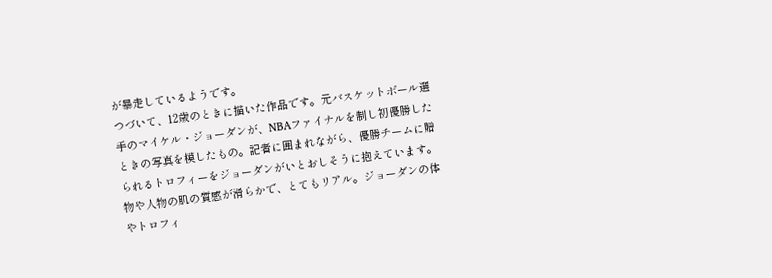が暴走しているようです。
つづいて、12歳のときに描いた作品です。元バスケットボール選手のマイケル・ジョーダンが、NBAファイナルを制し初優勝したときの写真を模したもの。記者に囲まれながら、優勝チームに贈られるトロフィーをジョーダンがいとおしそうに抱えています。
物や人物の肌の質感が滑らかで、とてもリアル。ジョーダンの体やトロフィ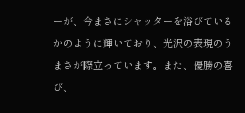ーが、今まさにシャッターを浴びているかのように輝いており、光沢の表現のうまさが際立っています。また、優勝の喜び、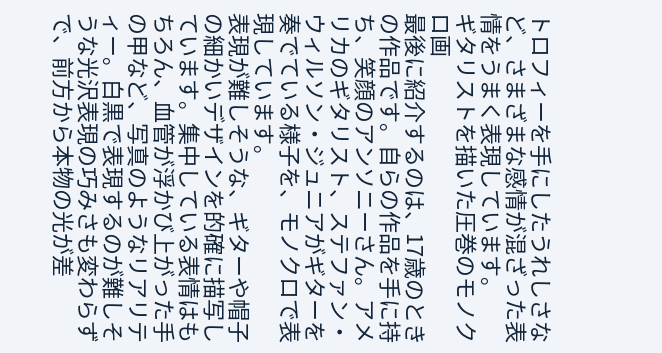トロフィーを手にしたうれしさなど、さまざまな感情が混ざった表情をうまく表現しています。
ギタリストを描いた圧巻のモノクロ画
最後に紹介するのは、17歳のときの作品です。自らの作品を手に持ち、笑顔のアンソニーさん。アメリカのギタリスト、ステファン・ウィルソン・ジュニアがギターを奏でている様子を、モノクロで表現しています。
表現が難しそうな、ギターや帽子の細かいデザインを的確に描写しています。集中している表情はもちろん、血管が浮かび上がった手の甲など、写真のようなリアリティー。白黒で表現するのが難しそうな光沢表現の巧みさも変わらずで、前方から本物の光が差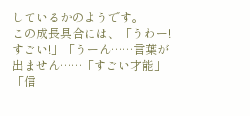しているかのようです。
この成長具合には、「うわー! すごい!」「うーん……言葉が出ません……「すごい才能」「信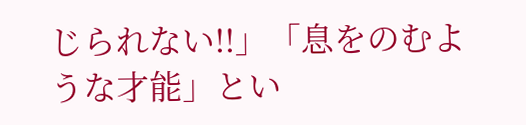じられない!!」「息をのむような才能」とい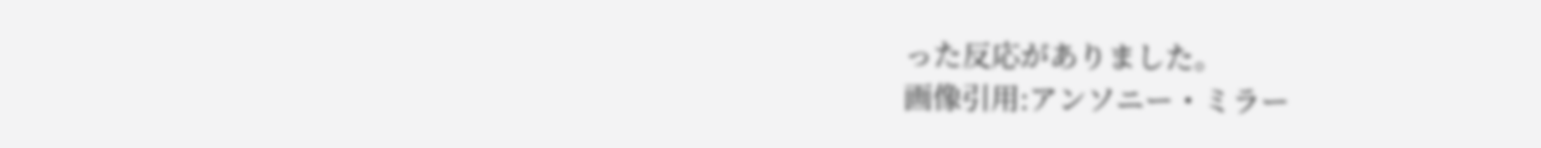った反応がありました。
画像引用:アンソニー・ミラー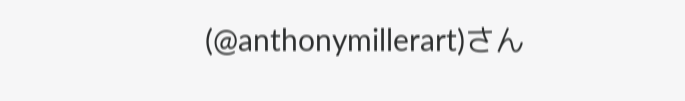(@anthonymillerart)さん